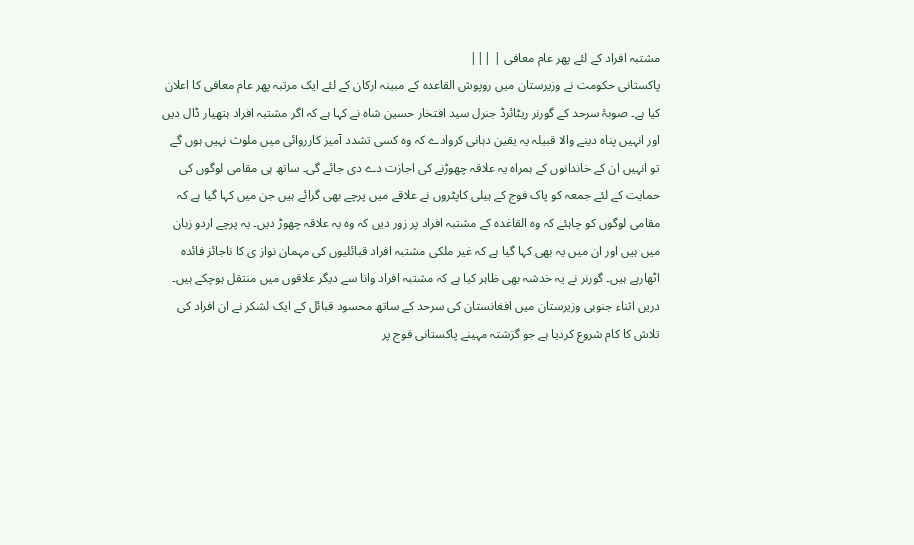مشتبہ افراد کے لئے پھر عام معافی | |||
پاکستانی حکومت نے وزیرستان میں روپوش القاعدہ کے مبینہ ارکان کے لئے ایک مرتبہ پھر عام معافی کا اعلان کیا ہے۔ صوبۂ سرحد کے گورنر ریٹائرڈ جنرل سید افتخار حسین شاہ نے کہا ہے کہ اگر مشتبہ افراد ہتھیار ڈال دیں اور انہیں پناہ دینے والا قبیلہ یہ یقین دہانی کروادے کہ وہ کسی تشدد آمیز کارروائی میں ملوث نہیں ہوں گے تو انہیں ان کے خاندانوں کے ہمراہ یہ علاقہ چھوڑنے کی اجازت دے دی جائے گی۔ ساتھ ہی مقامی لوگوں کی حمایت کے لئے جمعہ کو پاک فوج کے ہیلی کاپٹروں نے علاقے میں پرچے بھی گرائے ہیں جن میں کہا گیا ہے کہ مقامی لوگوں کو چاہئے کہ وہ القاغدہ کے مشتبہ افراد پر زور دیں کہ وہ یہ علاقہ چھوڑ دیں۔ یہ پرچے اردو زبان میں ہیں اور ان میں یہ بھی کہا گیا ہے کہ غیر ملکی مشتبہ افراد قبائلیوں کی مہمان نواز ی کا ناجائز فائدہ اٹھارہے ہیں۔ گورنر نے یہ خدشہ بھی ظاہر کیا ہے کہ مشتبہ افراد وانا سے دیگر علاقوں میں منتقل ہوچکے ہیں۔ دریں اثناء جنوبی وزیرستان میں افغانستان کی سرحد کے ساتھ محسود قبائل کے ایک لشکر نے ان افراد کی تلاش کا کام شروع کردیا ہے جو گزشتہ مہینے پاکستانی فوج پر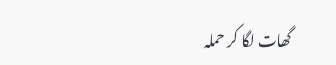گھات لگا کر حملہ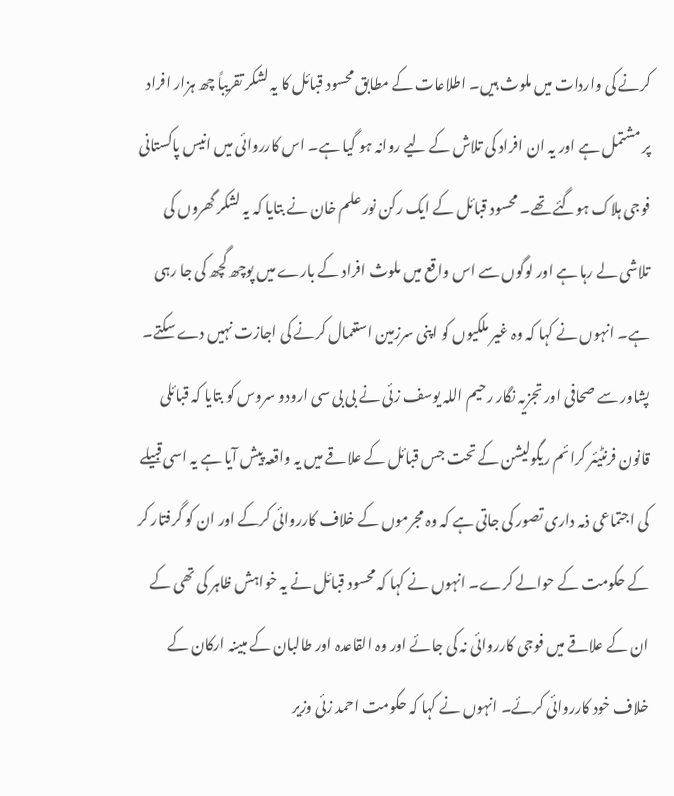کرنے کی واردات میں ملوث ہیں۔ اطلاعات کے مطابق محسود قبائل کا یہ لشکر تقریباً چھ ہزار افراد پر مشتمل ہے اور یہ ان افراد کی تلاش کے لیے روانہ ہو گیا ہے۔ اس کارروائی میں انیس پاکستانی فوجی ہلاک ہوگئے تھے۔ محسود قبائل کے ایک رکن نور علم خان نے بتایا کہ یہ لشکر گھروں کی تلاشی لے رہا ہے اور لوگوں سے اس واقع میں ملوث افراد کے بارے میں پوچھ گچھ کی جا رہی ہے۔ انہوں نے کہا کہ وہ غیر ملکیوں کو اپنی سرزمین استعمال کرنے کی اجازت نہیں دے سکتے۔ پشاور سے صحافی اور تجزیہ نگار رحیم اللہ یوسف زئی نے بی بی سی ارودو سروس کو بتایا کہ قبائلی قانون فرنٹیئر کرائم ریگولیشن کے تحت جس قبائل کے علاقے میں یہ واقعہ پیش آیا ہے یہ اسی قبیلے کی اجتماعی ذمہ داری تصور کی جاتی ہے کہ وہ مجرموں کے خلاف کارروائی کرکے اور ان کو گرفتار کر کے حکومت کے حوالے کرے۔ انہوں نے کہا کہ محسود قبائل نے یہ خواہش ظاہر کی تھی کے ان کے علاقے میں فوجی کارروائی نہ کی جائے اور وہ القاعدہ اور طالبان کے مبینہ ارکان کے خلاف خود کارروائی کرئے۔ انہوں نے کہا کہ حکومت احمد زئی وزیر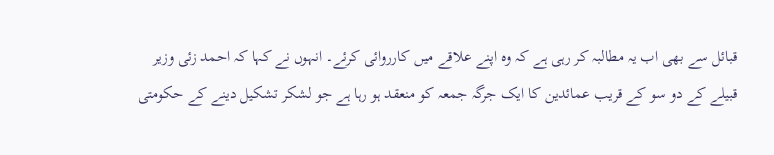قبائل سے بھی اب یہ مطالبہ کر رہی ہے کہ وہ اپنے علاقے میں کارروائی کرئے۔ انہوں نے کہا کہ احمد زئی وزیر قبیلے کے دو سو کے قریب عمائدین کا ایک جرگہ جمعہ کو منعقد ہو رہا ہے جو لشکر تشکیل دینے کے حکومتی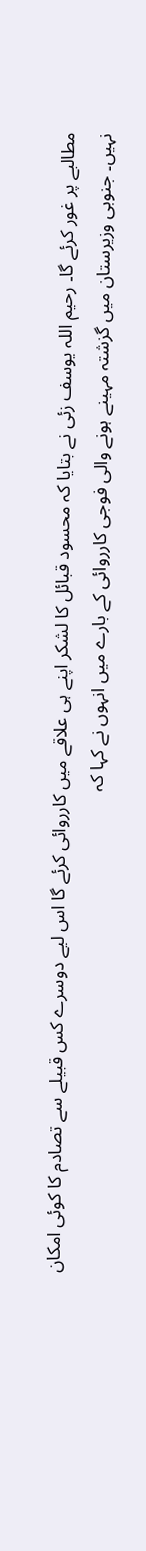مطالبے پر غور کرئے گا۔ رحیم اللہ یوسف زئی نے بتایا کہ محسود قبائل کا لشکر اپنے ہی علاقے میں کارروائی کرئے گا اس لیے دوسرے کس قبیلے سے تصادم کا کوئی امکان نہیں۔ جنوبی وزیرستان میں گزشتہ مہینے ہونے والی فوجی کارروائی کے بارے میں انہوں نے کہا کہ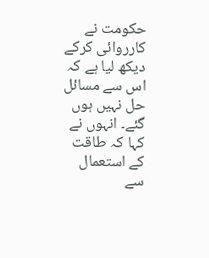حکومت نے کارروائی کرکے دیکھ لیا ہے کہ اس سے مسائل حل نہیں ہوں گئے۔ انہوں نے کہا کہ طاقت کے استعمال سے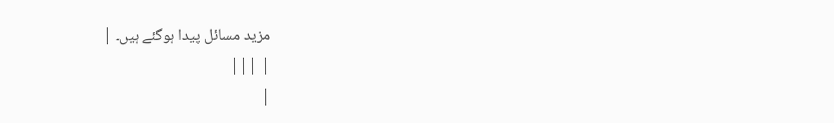مزید مسائل پیدا ہوگئے ہیں۔ |
| |||
|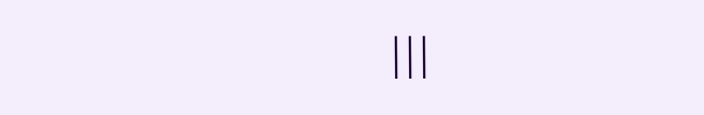|||